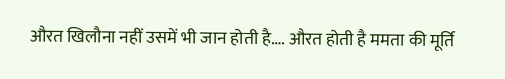औरत खिलौना नहीं उसमें भी जान होती है…. औरत होती है ममता की मूर्ति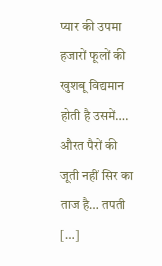प्यार की उपमा हजारों फूलों की खुशबू विद्यमान होती है उसमें…. औरत पैरों की जूती नहीं सिर का ताज है… तपती […]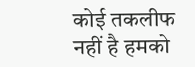कोई तकलीफ नहीं है हमको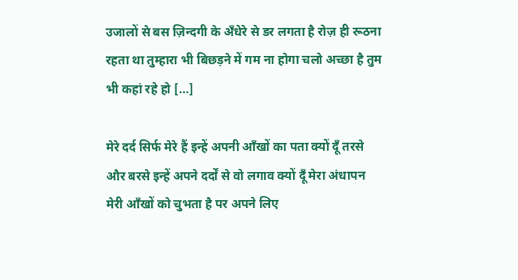उजालों से बस ज़िन्दगी के अँधेरे से डर लगता है रोज़ ही रूठना रहता था तुम्हारा भी बिछड़ने में गम ना होगा चलो अच्छा है तुम भी कहां रहे हो […]

मेरे दर्द सिर्फ मेरे हैं इन्हें अपनी आँखों का पता क्यों दूँ तरसे और बरसे इन्हें अपने दर्दों से वो लगाव क्यों दूँ मेरा अंधापन मेरी आँखों को चुभता है पर अपने लिए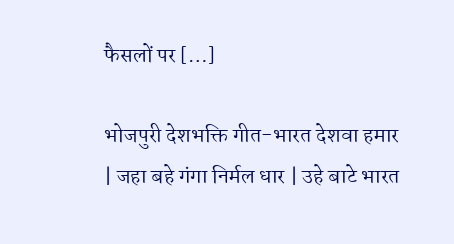फैसलों पर […]

भोजपुरी देशभक्ति गीत-भारत देशवा हमार | जहा बहे गंगा निर्मल धार | उहे बाटे भारत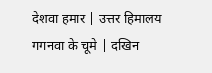देशवा हमार | उत्तर हिमालय गगनवा के चूमे | दखिन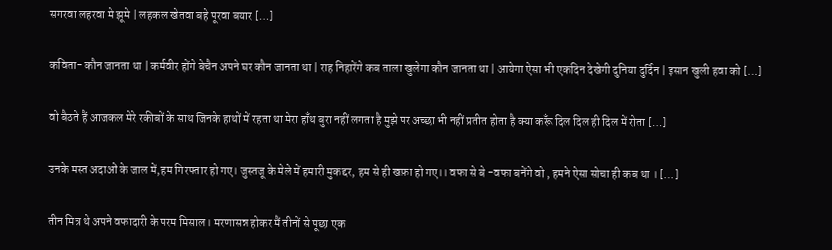सगरवा लहरवा मे झूमे | लहकल खेतवा बहे पूरवा बयार […]

कविता- कौन जानता था | कर्मवीर होंगे बेचैन अपने घर कौन जानता था | राह निहारेंगे कब ताला खुलेगा कौन जानता था | आयेगा ऐसा भी एकदिन देखेगी दुनिया दुर्दिन | इसान खुली हवा को […]

वो बैठते हैं आजकल मेरे रकीबों के साथ जिनके हाथों में रहता था मेरा हाँथ बुरा नहीं लगता है मुझे पर अच्छा भी नहीं प्रतीत होता है क्या करूँ दिल दिल ही दिल में रोता […]

उनके मस्त अदाओं के जाल में,हम गिरफ्तार हो गए। जुस्तजू के मेले में हमारी मुकद्दर, हम से ही खफ़ा हो गए।। वफा से बे -वफा बनेंगे वो , हमने ऐसा सोचा ही कब था । […]

तीन मित्र थे अपने वफादारी के परम मिसाल। मरणासन्न होकर मैं तीनों से पूछा एक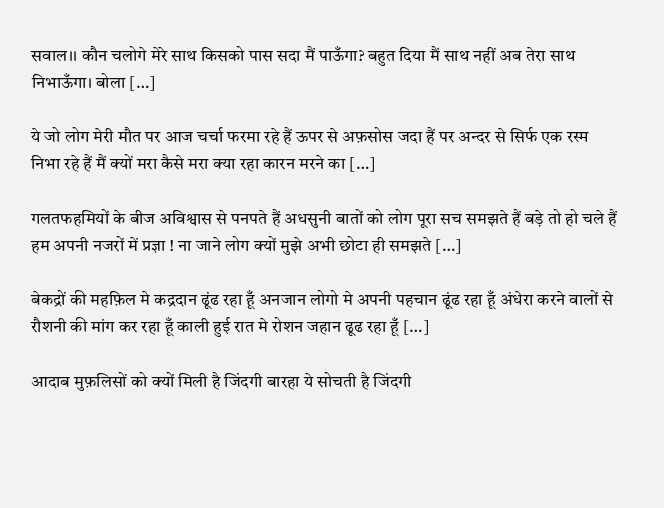सवाल।। कौन चलोगे मेरे साथ किसको पास सदा मैं पाऊँगा? बहुत दिया मैं साथ नहीं अब तेरा साथ निभाऊँगा। बोला […]

ये जो लोग मेरी मौत पर आज चर्चा फरमा रहे हैं ऊपर से अफ़सोस जदा हैं पर अन्दर से सिर्फ एक रस्म निभा रहे हैं मैं क्यों मरा कैसे मरा क्या रहा कारन मरने का […]

गलतफहमियों के बीज अविश्वास से पनपते हैं अधसुनी बातों को लोग पूरा सच समझते हैं बड़े तो हो चले हैं हम अपनी नजरों में प्रज्ञा ! ना जाने लोग क्यों मुझे अभी छोटा ही समझते […]

बेकद्रों की महफ़िल मे कद्रदान ढूंढ रहा हूँ अनजान लोगो मे अपनी पहचान ढूंढ रहा हूँ अंधेरा करने वालों से रौशनी की मांग कर रहा हूँ काली हुई रात मे रोशन जहान ढूढ रहा हूँ […]

आदाब मुफ़लिसों को क्यों मिली है जिंदगी बारहा ये सोचती है जिंदगी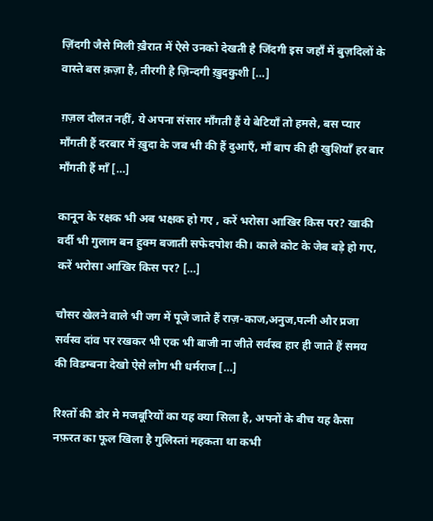ज़िंदगी जैसे मिली ख़ैरात में ऐसे उनको देखती है जिंदगी इस जहाँ में बुज़दिलों के वास्ते बस क़ज़ा है, तीरगी है ज़िन्दगी ख़ुदकुशी […]

ग़ज़ल दौलत नहीं, ये अपना संसार माँगती हैं ये बेटियाँ तो हमसे, बस प्यार माँगती हैं दरबार में ख़ुदा के जब भी की हैं दुआएँ, माँ बाप की ही खुशियाँ हर बार माँगती हैं माँ […]

कानून के रक्षक भी अब भक्षक हो गए , करें भरोसा आखिर किस पर? खाकी वर्दी भी गुलाम बन हुक्म बजाती सफेदपोश की। काले कोट के जेब बड़े हो गए, करें भरोसा आखिर किस पर? […]

चौसर खेलने वाले भी जग में पूजे जाते हैं राज़-काज,अनुज,पत्नी और प्रजा सर्वस्व दांव पर रखकर भी एक भी बाजी ना जीते सर्वस्व हार ही जाते हैं समय की विडम्बना देखो ऐसे लोग भी धर्मराज […]

रिश्तों की डोर मे मजबूरियों का यह क्या सिला है, अपनों के बीच यह कैसा नफ़रत का फूल खिला है गुलिस्तां महकता था कभी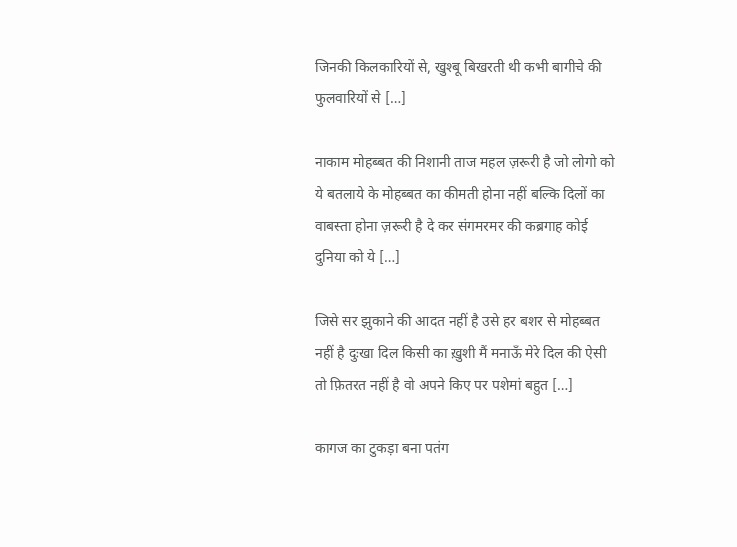जिनकी किलकारियों से, खुश्बू बिखरती थी कभी बागीचे की फुलवारियों से […]

नाकाम मोहब्बत की निशानी ताज महल ज़रूरी है जो लोगो को ये बतलाये के मोहब्बत का कीमती होना नहीं बल्कि दिलों का वाबस्ता होना ज़रूरी है दे कर संगमरमर की कब्रगाह कोई दुनिया को ये […]

जिसे सर झुकाने की आदत नहीं है उसे हर बशर से मोहब्बत नहीं है दुःखा दिल किसी का ख़ुशी मैं मनाऊँ मेरे दिल की ऐसी तो फ़ितरत नहीं है वो अपने किए पर पशेमां बहुत […]

कागज का टुकड़ा बना पतंग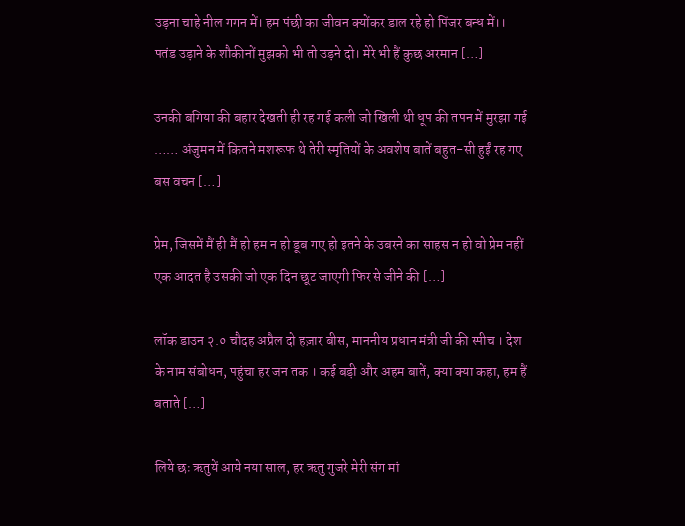उड़ना चाहे नील गगन में। हम पंछी का जीवन क्योंकर डाल रहे हो पिंजर बन्ध में।। पतंड उड़ाने के शौकीनों मुझको भी तो उड़ने दो। मेरे भी हैं कुछ अरमान […]

उनकी बगिया की बहार देखती ही रह गई कली जो खिली थी धूप की तपन में मुरझा गई …… अंजुमन में कितने मशरूफ थे तेरी स्मृतियों के अवशेष बातें बहुत-सी हुईं रह गए बस वचन […]

प्रेम, जिसमें मैं ही मैं हो हम न हो डूब गए हो इतने के उबरने का साहस न हो वो प्रेम नहीं एक आदत है उसकी जो एक दिन छूट जाएगी फिर से जीने की […]

लॉक डाउन २.० चौदह अप्रैल दो हज़ार बीस, माननीय प्रधान मंत्री जी की स्पीच । देश के नाम संबोधन, पहुंचा हर जन तक । कई बड़ी और अहम बातें, क्या क्या कहा, हम हैं बताते […]

लिये छः ऋतुयें आये नया साल, हर ऋतु गुजरे मेरी संग मां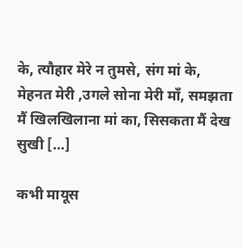के, त्यौहार मेरे न तुमसे, संग मां के, मेहनत मेरी ,उगले सोना मेरी माँ, समझता मैं खिलखिलाना मां का, सिसकता मैं देख सुखी […]

कभी मायूस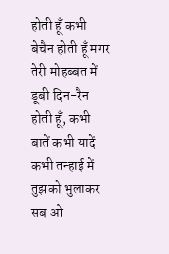होती हूँ कभी बेचैन होती हूँ मगर तेरी मोहब्बत में डूबी दिन-रैन होती हूँ, कभी बातें कभी यादें कभी तन्हाई में तुझको भुलाकर सब ओ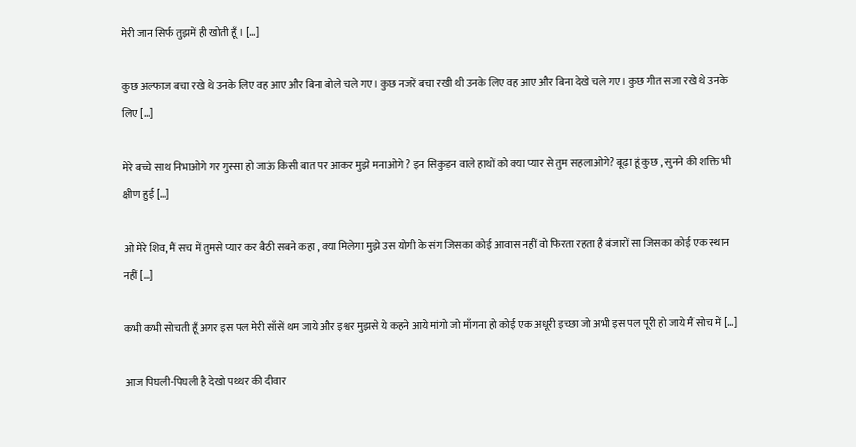मेरी जान सिर्फ तुझमें ही खोती हूँ । […]

कुछ अल्फाज बचा रखे थे उनके लिए वह आए और बिना बोले चले गए। कुछ नजरें बचा रखी थी उनके लिए वह आए और बिना देखे चले गए। कुछ गीत सजा रखे थे उनके लिए […]

मेरे बच्चे साथ निभाओगे गर गुस्सा हो जाऊं किसी बात पर आकर मुझे मनाओगे ? इन सिकुड़न वाले हाथों को क्या प्यार से तुम सहलाओगे? बूढ़ा हूं कुछ , सुनने की शक्ति भी क्षीण हुई […]

ओ मेरे शिव, मैं सच में तुमसे प्यार कर बैठी सबने कहा , क्या मिलेगा मुझे उस योगी के संग जिसका कोई आवास नहीं वो फिरता रहता है बंजारों सा जिसका कोई एक स्थान नहीं […]

कभी कभी सोचती हूँ अगर इस पल मेरी साँसें थम जाये और इश्वर मुझसे ये कहने आये मांगो जो माँगना हो कोई एक अधूरी इच्छा जो अभी इस पल पूरी हो जाये मैं सोच में […]

आज पिघली-पिघली है देखो पथ्थर की दीवार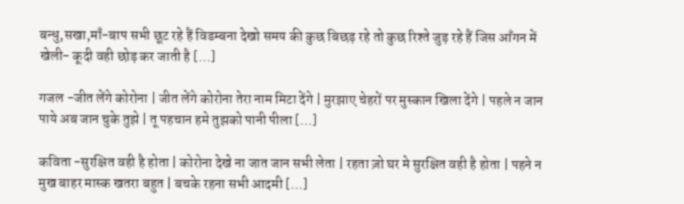बन्धु,सखा,माँ-बाप सभी छूट रहे हैं विडम्बना देखो समय की कुछ बिछड़ रहे तो कुछ रिश्ते जुड़ रहे हैं जिस आँगन में खेली- कूदी वही छोड़ कर जाती है […]

गजल -जीत लेंगे कोरोना | जीत लेंगे कोरोना तेरा नाम मिटा देंगे | मुरझाए चेहरों पर मुस्कान खिला देंगे | पहले न जान पाये अब जान चुके तुझे | तू पहचान हमे तुझको पानी पीला […]

कविता -सुरक्षित वही है होता | कोरोना देखे ना जात जान सभी लेता | रहता ज़ो घर मे सुरक्षित वही है होता | पहने न मुख बाहर मास्क खतरा बहुत | बचके रहना सभी आदमी […]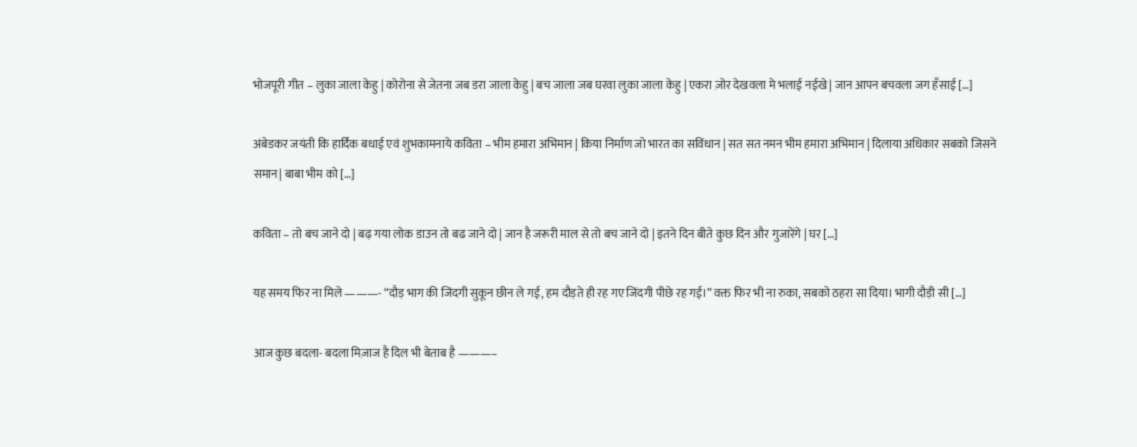भोजपूरी गीत – लुका जाला केहु | कोरोना से जेतना जब डरा जाला केहु | बच जाला जब घरवा लुका जाला केहु | एकरा ज़ोर देखवला मे भलाई नईखे | जान आपन बचवला जग हँसाई […]

अंबेडकर जयंती कि हार्दिक बधाई एवं शुभकामनाये कविता – भीम हमारा अभिमान | किया निर्माण जो भारत का सविंधान | सत सत नमन भीम हमारा अभिमान | दिलाया अधिकार सबको जिसने समान| बाबा भीम को […]

कविता – तो बच जाने दो | बढ़ गया लोक डाउन तो बढ जाने दो | जान है जरूरी माल से तो बच जाने दो | इतने दिन बीते कुछ दिन और गुजारेंगे | घर […]

यह समय फिर ना मिले ———- “दौड़ भाग की जिंदगी सुकून छीन ले गई, हम दौड़ते ही रह गए जिंदगी पीछे रह गई।” वक्त फिर भी ना रुका, सबको ठहरा सा दिया। भागी दौड़ी सी […]

आज कुछ बदला- बदला मिज़ाज है दिल भी बेताब है ———–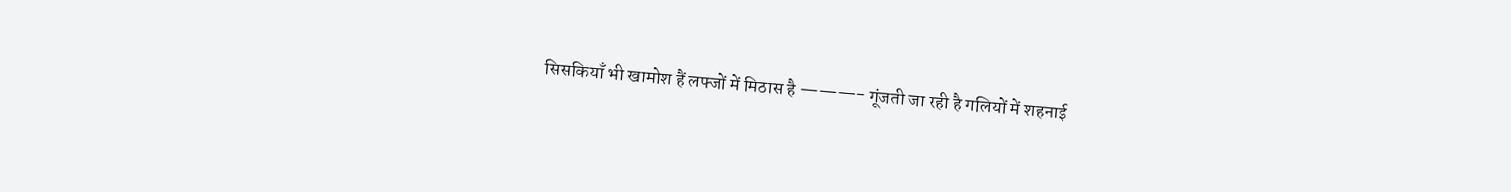सिसकियाँ भी खामोश हैं लफ्जों में मिठास है ———- गूंजती जा रही है गलियों में शहनाई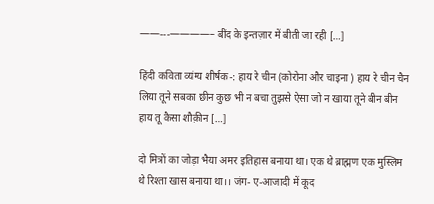——‐‐‐————– बींद के इन्तज़ार में बीती जा रही […]

हिंदी कविता व्यंग्य शीर्षक-: हाय रे चीन (कोरोना और चाइना ) हाय रे चीन चैन लिया तूने सबका छीन कुछ भी न बचा तुझसे ऐसा जो न खाया तूने बीन बीन हाय तू कैसा शौक़ीन […]

दो मित्रों का जोड़ा भैया अमर इतिहास बनाया था। एक थे ब्राह्मण एक मुस्लिम थे रिश्ता खास बनाया था।। जंग- ए-आजादी में कूद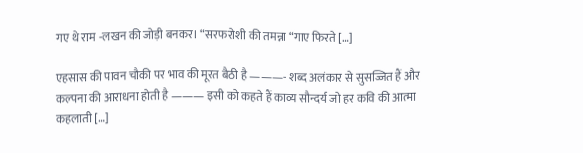गए थे राम -लखन की जोड़ी बनकर। “सरफरोशी की तमन्ना “गाए फिरते […]

एहसास की पावन चौकी पर भाव की मूरत बैठी है ———- शब्द अलंकार से सुसज्जित हैं और कल्पना की आराधना होती है ——— इसी को कहते हैं काव्य सौन्दर्य जो हर कवि की आत्मा कहलाती […]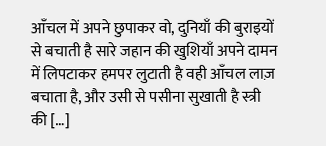आँचल में अपने छुपाकर वो, दुनियाँ की बुराइयों से बचाती है सारे जहान की खुशियाँ अपने दामन में लिपटाकर हमपर लुटाती है वही आँचल लाज़ बचाता है, और उसी से पसीना सुखाती है स्त्री की […]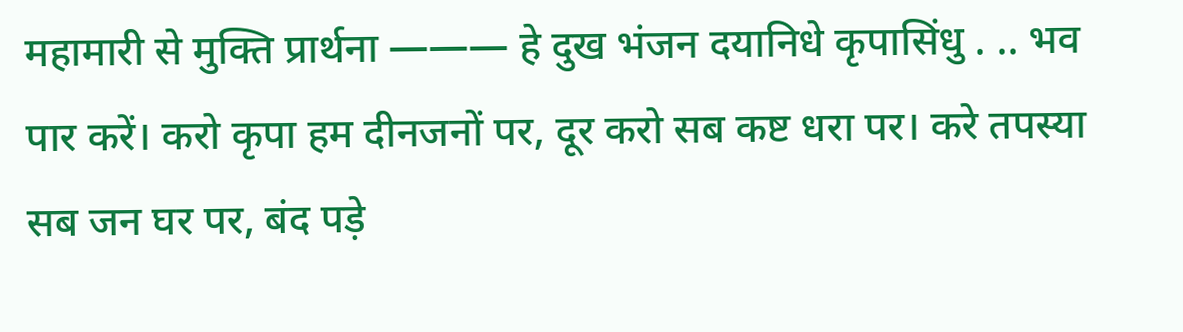महामारी से मुक्ति प्रार्थना ——— हे दुख भंजन दयानिधे कृपासिंधु . .. भव पार करें। करो कृपा हम दीनजनों पर, दूर करो सब कष्ट धरा पर। करे तपस्या सब जन घर पर, बंद पड़े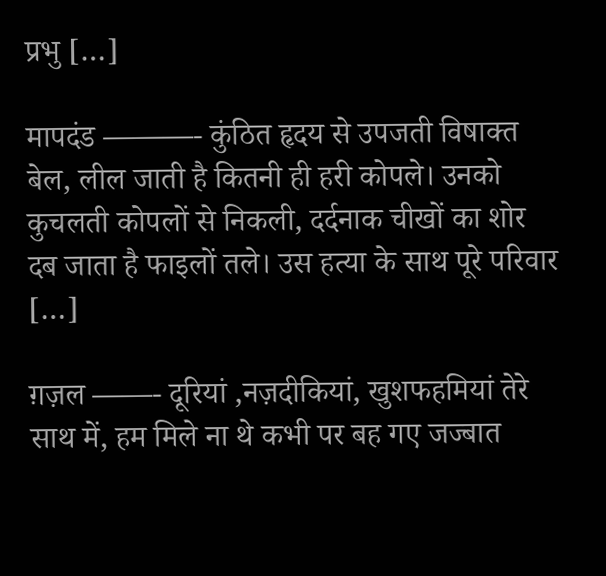प्रभु […]

मापदंड ———- कुंठित हृदय से उपजती विषाक्त बेल, लील जाती है कितनी ही हरी कोपले। उनको कुचलती कोपलों से निकली, दर्दनाक चीखों का शोर दब जाता है फाइलों तले। उस हत्या के साथ पूरे परिवार […]

ग़ज़ल ——- दूरियां ,नज़दीकियां, खुशफहमियां तेरे साथ में, हम मिले ना थे कभी पर बह गए जज्बात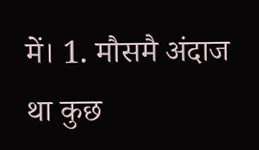में। 1. मौसमै अंदाज था कुछ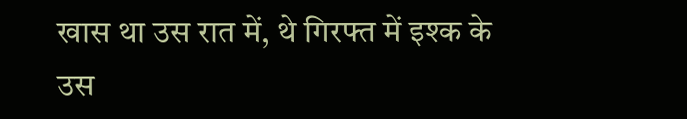खास था उस रात में, थे गिरफ्त में इश्क के उस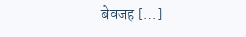बेवजह […]